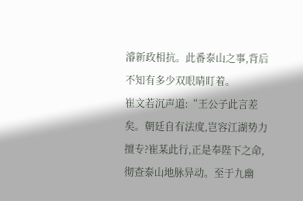濬新政相抗。此番泰山之事,背后不知有多少双眼睛盯着。
崔文若沉声道:“王公子此言差矣。朝廷自有法度,岂容江湖势力擅专?崔某此行,正是奉陛下之命,彻查泰山地脉异动。至于九幽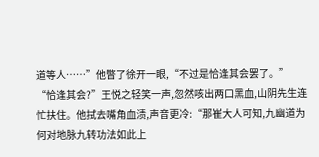道等人……”他瞥了徐开一眼,“不过是恰逢其会罢了。”
“恰逢其会?”王悦之轻笑一声,忽然咳出两口黑血,山阴先生连忙扶住。他拭去嘴角血渍,声音更冷:“那崔大人可知,九幽道为何对地脉九转功法如此上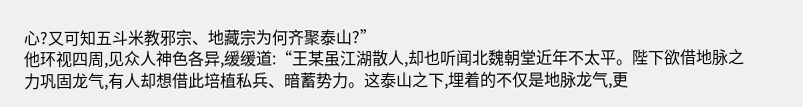心?又可知五斗米教邪宗、地藏宗为何齐聚泰山?”
他环视四周,见众人神色各异,缓缓道:“王某虽江湖散人,却也听闻北魏朝堂近年不太平。陛下欲借地脉之力巩固龙气,有人却想借此培植私兵、暗蓄势力。这泰山之下,埋着的不仅是地脉龙气,更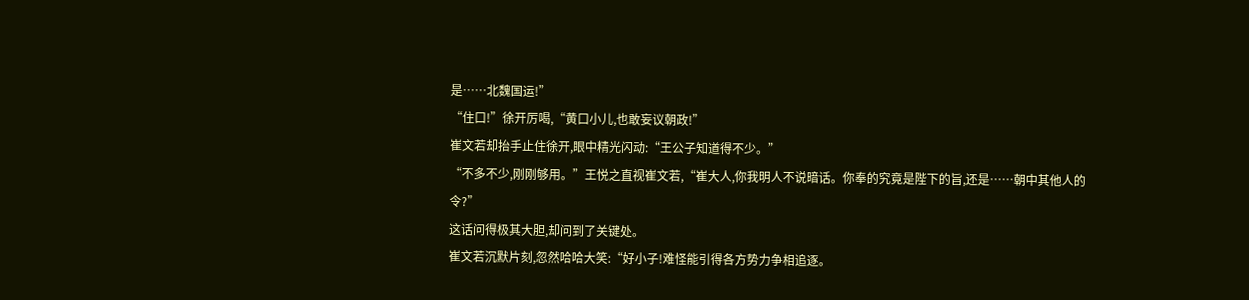是……北魏国运!”
“住口!”徐开厉喝,“黄口小儿,也敢妄议朝政!”
崔文若却抬手止住徐开,眼中精光闪动:“王公子知道得不少。”
“不多不少,刚刚够用。”王悦之直视崔文若,“崔大人,你我明人不说暗话。你奉的究竟是陛下的旨,还是……朝中其他人的令?”
这话问得极其大胆,却问到了关键处。
崔文若沉默片刻,忽然哈哈大笑:“好小子!难怪能引得各方势力争相追逐。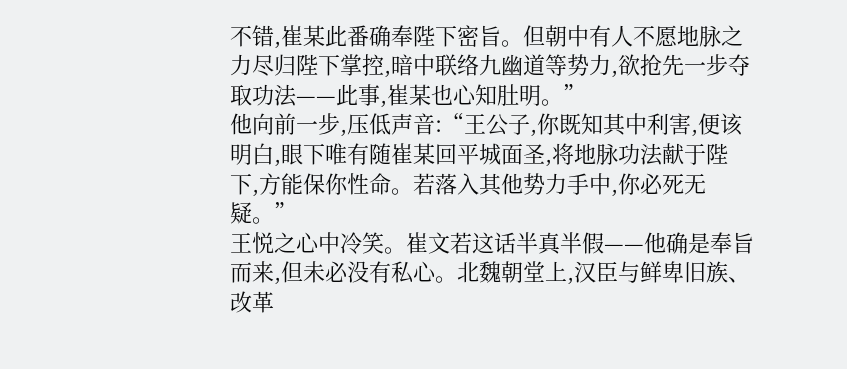不错,崔某此番确奉陛下密旨。但朝中有人不愿地脉之力尽归陛下掌控,暗中联络九幽道等势力,欲抢先一步夺取功法——此事,崔某也心知肚明。”
他向前一步,压低声音:“王公子,你既知其中利害,便该明白,眼下唯有随崔某回平城面圣,将地脉功法献于陛下,方能保你性命。若落入其他势力手中,你必死无疑。”
王悦之心中冷笑。崔文若这话半真半假——他确是奉旨而来,但未必没有私心。北魏朝堂上,汉臣与鲜卑旧族、改革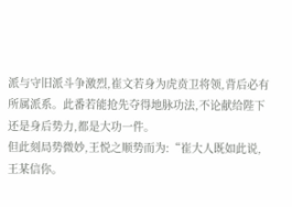派与守旧派斗争激烈,崔文若身为虎贲卫将领,背后必有所属派系。此番若能抢先夺得地脉功法,不论献给陛下还是身后势力,都是大功一件。
但此刻局势微妙,王悦之顺势而为:“崔大人既如此说,王某信你。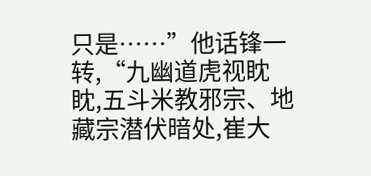只是……”他话锋一转,“九幽道虎视眈眈,五斗米教邪宗、地藏宗潜伏暗处,崔大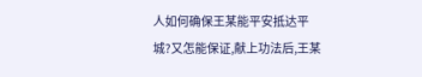人如何确保王某能平安抵达平城?又怎能保证,献上功法后,王某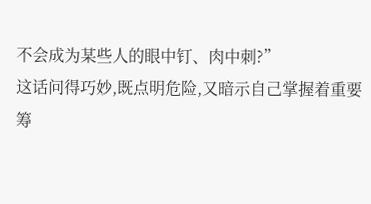不会成为某些人的眼中钉、肉中刺?”
这话问得巧妙,既点明危险,又暗示自己掌握着重要筹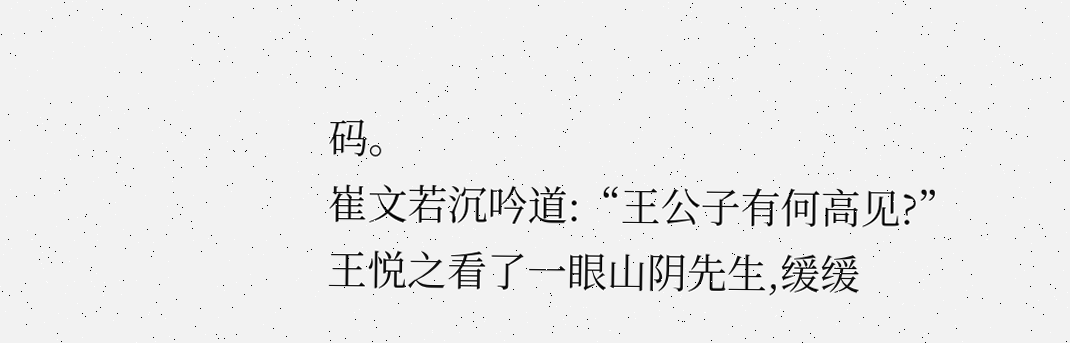码。
崔文若沉吟道:“王公子有何高见?”
王悦之看了一眼山阴先生,缓缓